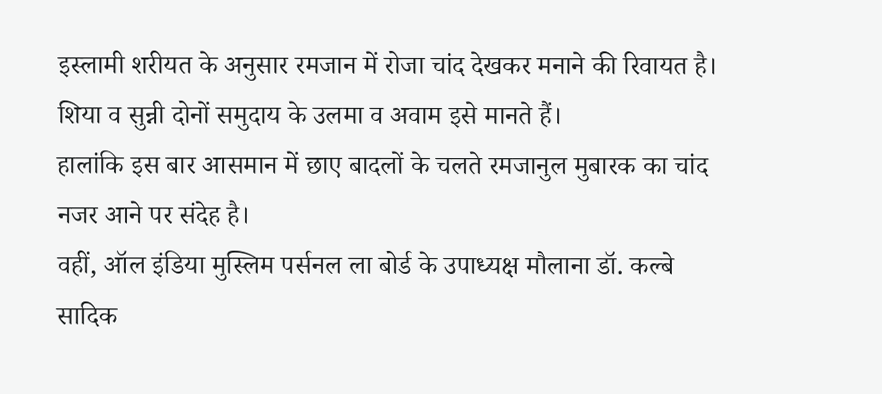इस्लामी शरीयत के अनुसार रमजान में रोजा चांद देखकर मनाने की रिवायत है। शिया व सुन्नी दोनों समुदाय के उलमा व अवाम इसे मानते हैं।
हालांकि इस बार आसमान में छाए बादलों के चलते रमजानुल मुबारक का चांद नजर आने पर संदेह है।
वहीं, ऑल इंडिया मुस्लिम पर्सनल ला बोर्ड के उपाध्यक्ष मौलाना डॉ. कल्बे सादिक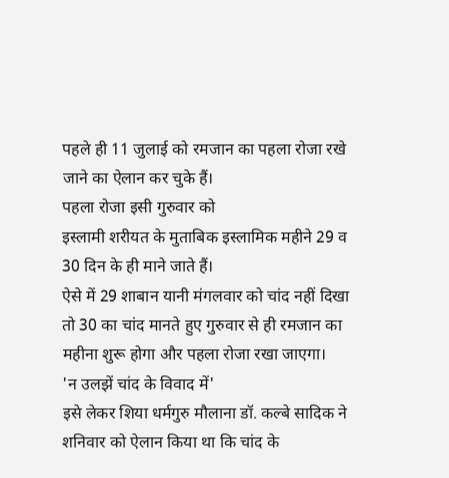पहले ही 11 जुलाई को रमजान का पहला रोजा रखे जाने का ऐलान कर चुके हैं।
पहला रोजा इसी गुरुवार को
इस्लामी शरीयत के मुताबिक इस्लामिक महीने 29 व 30 दिन के ही माने जाते हैं।
ऐसे में 29 शाबान यानी मंगलवार को चांद नहीं दिखा तो 30 का चांद मानते हुए गुरुवार से ही रमजान का महीना शुरू होगा और पहला रोजा रखा जाएगा।
'न उलझें चांद के विवाद में'
इसे लेकर शिया धर्मगुरु मौलाना डॉ. कल्बे सादिक ने शनिवार को ऐलान किया था कि चांद के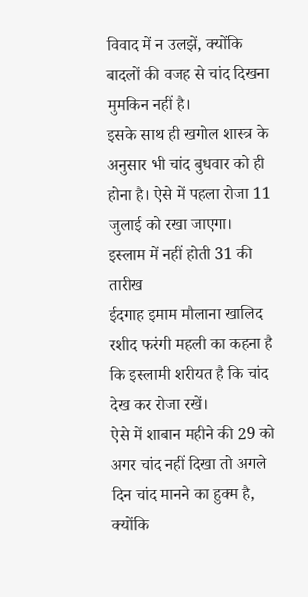विवाद में न उलझें, क्योंकि बादलों की वजह से चांद दिखना मुमकिन नहीं है।
इसके साथ ही खगोल शास्त्र के अनुसार भी चांद बुधवार को ही होना है। ऐसे में पहला रोजा 11 जुलाई को रखा जाएगा।
इस्लाम में नहीं होती 31 की तारीख
ईदगाह इमाम मौलाना खालिद रशीद फरंगी महली का कहना है कि इस्लामी शरीयत है कि चांद देख कर रोजा रखें।
ऐसे में शाबान महीने की 29 को अगर चांद नहीं दिखा तो अगले दिन चांद मानने का हुक्म है, क्योंकि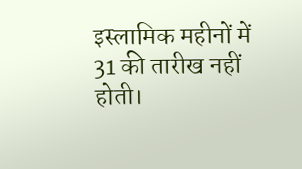इस्लामिक महीनों में 31 की तारीख नहीं होती।